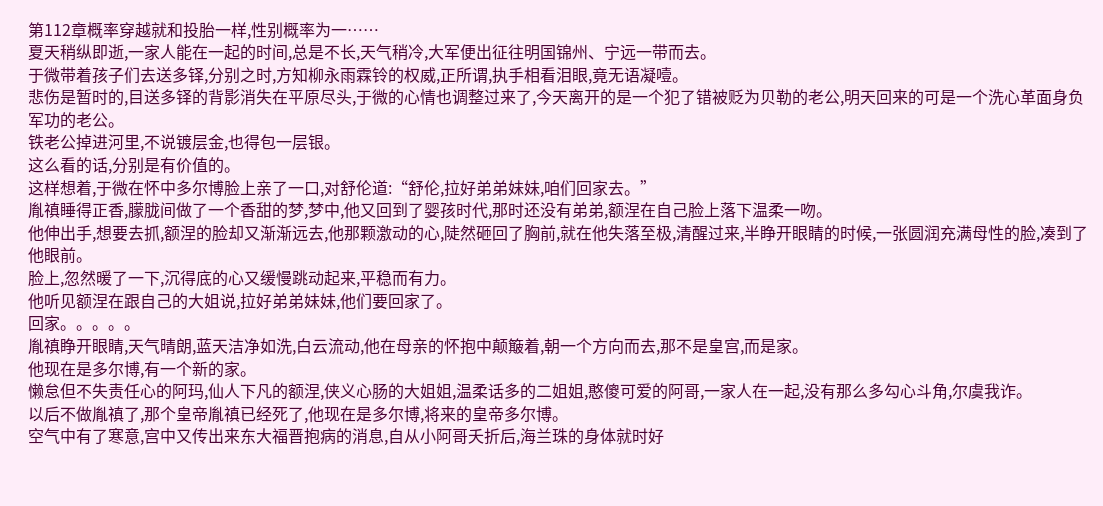第112章概率穿越就和投胎一样,性别概率为一……
夏天稍纵即逝,一家人能在一起的时间,总是不长,天气稍冷,大军便出征往明国锦州、宁远一带而去。
于微带着孩子们去送多铎,分别之时,方知柳永雨霖铃的权威,正所谓,执手相看泪眼,竟无语凝噎。
悲伤是暂时的,目送多铎的背影消失在平原尽头,于微的心情也调整过来了,今天离开的是一个犯了错被贬为贝勒的老公,明天回来的可是一个洗心革面身负军功的老公。
铁老公掉进河里,不说镀层金,也得包一层银。
这么看的话,分别是有价值的。
这样想着,于微在怀中多尔博脸上亲了一口,对舒伦道:“舒伦,拉好弟弟妹妹,咱们回家去。”
胤禛睡得正香,朦胧间做了一个香甜的梦,梦中,他又回到了婴孩时代,那时还没有弟弟,额涅在自己脸上落下温柔一吻。
他伸出手,想要去抓,额涅的脸却又渐渐远去,他那颗激动的心,陡然砸回了胸前,就在他失落至极,清醒过来,半睁开眼睛的时候,一张圆润充满母性的脸,凑到了他眼前。
脸上,忽然暖了一下,沉得底的心又缓慢跳动起来,平稳而有力。
他听见额涅在跟自己的大姐说,拉好弟弟妹妹,他们要回家了。
回家。。。。。
胤禛睁开眼睛,天气晴朗,蓝天洁净如洗,白云流动,他在母亲的怀抱中颠簸着,朝一个方向而去,那不是皇宫,而是家。
他现在是多尔博,有一个新的家。
懒怠但不失责任心的阿玛,仙人下凡的额涅,侠义心肠的大姐姐,温柔话多的二姐姐,憨傻可爱的阿哥,一家人在一起,没有那么多勾心斗角,尔虞我诈。
以后不做胤禛了,那个皇帝胤禛已经死了,他现在是多尔博,将来的皇帝多尔博。
空气中有了寒意,宫中又传出来东大福晋抱病的消息,自从小阿哥夭折后,海兰珠的身体就时好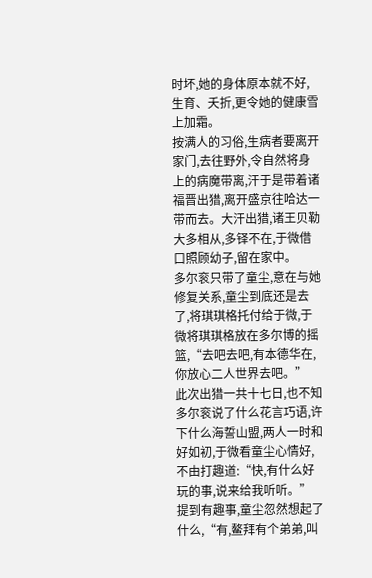时坏,她的身体原本就不好,生育、夭折,更令她的健康雪上加霜。
按满人的习俗,生病者要离开家门,去往野外,令自然将身上的病魔带离,汗于是带着诸福晋出猎,离开盛京往哈达一带而去。大汗出猎,诸王贝勒大多相从,多铎不在,于微借口照顾幼子,留在家中。
多尔衮只带了童尘,意在与她修复关系,童尘到底还是去了,将琪琪格托付给于微,于微将琪琪格放在多尔博的摇篮,“去吧去吧,有本德华在,你放心二人世界去吧。”
此次出猎一共十七日,也不知多尔衮说了什么花言巧语,许下什么海誓山盟,两人一时和好如初,于微看童尘心情好,不由打趣道:“快,有什么好玩的事,说来给我听听。”
提到有趣事,童尘忽然想起了什么,“有,鳌拜有个弟弟,叫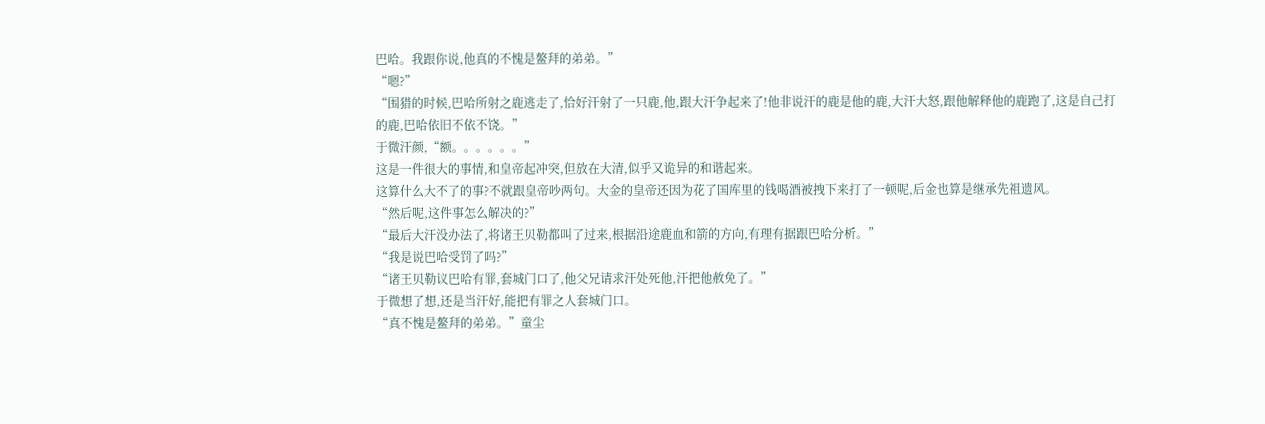巴哈。我跟你说,他真的不愧是鳌拜的弟弟。”
“嗯?”
“围猎的时候,巴哈所射之鹿逃走了,恰好汗射了一只鹿,他,跟大汗争起来了!他非说汗的鹿是他的鹿,大汗大怒,跟他解释他的鹿跑了,这是自己打的鹿,巴哈依旧不依不饶。”
于微汗颜,“额。。。。。。”
这是一件很大的事情,和皇帝起冲突,但放在大清,似乎又诡异的和谐起来。
这算什么大不了的事?不就跟皇帝吵两句。大金的皇帝还因为花了国库里的钱喝酒被拽下来打了一顿呢,后金也算是继承先祖遗风。
“然后呢,这件事怎么解决的?”
“最后大汗没办法了,将诸王贝勒都叫了过来,根据沿途鹿血和箭的方向,有理有据跟巴哈分析。”
“我是说巴哈受罚了吗?”
“诸王贝勒议巴哈有罪,套城门口了,他父兄请求汗处死他,汗把他赦免了。”
于微想了想,还是当汗好,能把有罪之人套城门口。
“真不愧是鳌拜的弟弟。”童尘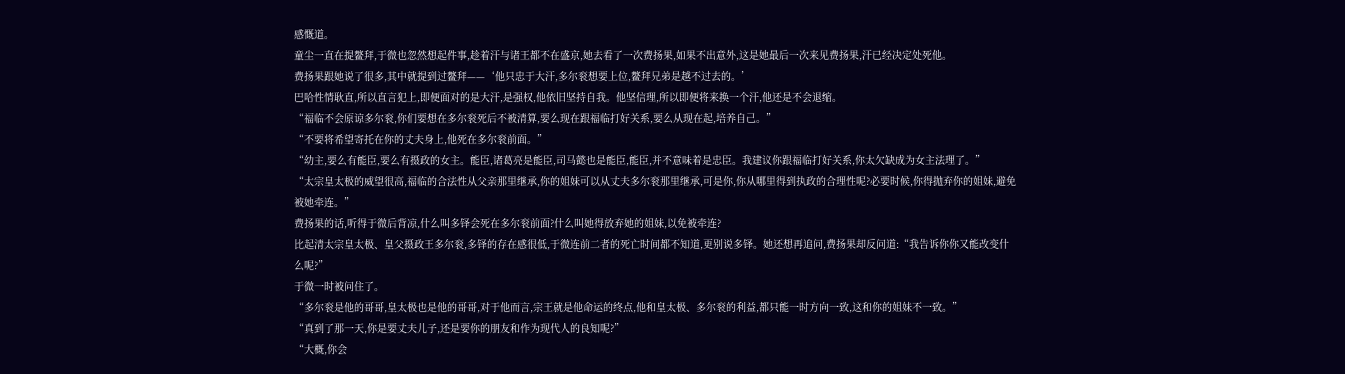感慨道。
童尘一直在提鳌拜,于微也忽然想起件事,趁着汗与诸王都不在盛京,她去看了一次费扬果,如果不出意外,这是她最后一次来见费扬果,汗已经决定处死他。
费扬果跟她说了很多,其中就提到过鳌拜——‘他只忠于大汗,多尔衮想要上位,鳌拜兄弟是越不过去的。’
巴哈性情耿直,所以直言犯上,即便面对的是大汗,是强权,他依旧坚持自我。他坚信理,所以即便将来换一个汗,他还是不会退缩。
“福临不会原谅多尔衮,你们要想在多尔衮死后不被清算,要么现在跟福临打好关系,要么从现在起,培养自己。”
“不要将希望寄托在你的丈夫身上,他死在多尔衮前面。”
“幼主,要么有能臣,要么有摄政的女主。能臣,诸葛亮是能臣,司马懿也是能臣,能臣,并不意味着是忠臣。我建议你跟福临打好关系,你太欠缺成为女主法理了。”
“太宗皇太极的威望很高,福临的合法性从父亲那里继承,你的姐妹可以从丈夫多尔衮那里继承,可是你,你从哪里得到执政的合理性呢?必要时候,你得抛弃你的姐妹,避免被她牵连。”
费扬果的话,听得于微后背凉,什么叫多铎会死在多尔衮前面?什么叫她得放弃她的姐妹,以免被牵连?
比起清太宗皇太极、皇父摄政王多尔衮,多铎的存在感很低,于微连前二者的死亡时间都不知道,更别说多铎。她还想再追问,费扬果却反问道:“我告诉你你又能改变什么呢?”
于微一时被问住了。
“多尔衮是他的哥哥,皇太极也是他的哥哥,对于他而言,宗王就是他命运的终点,他和皇太极、多尔衮的利益,都只能一时方向一致,这和你的姐妹不一致。”
“真到了那一天,你是要丈夫儿子,还是要你的朋友和作为现代人的良知呢?”
“大概,你会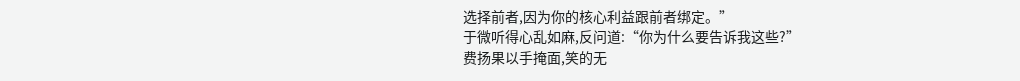选择前者,因为你的核心利益跟前者绑定。”
于微听得心乱如麻,反问道:“你为什么要告诉我这些?”
费扬果以手掩面,笑的无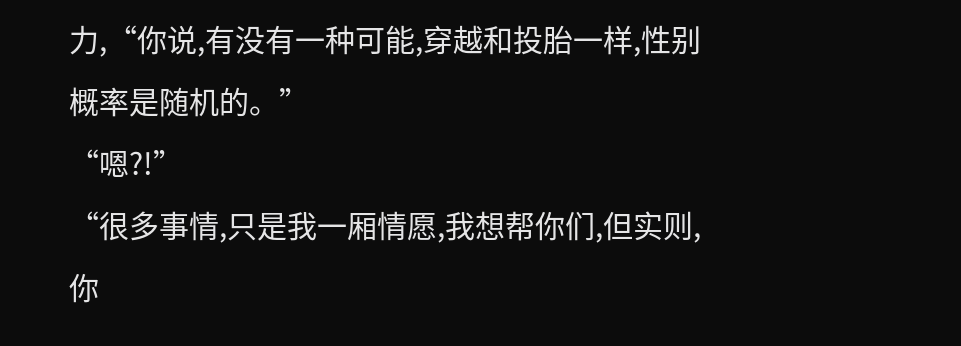力,“你说,有没有一种可能,穿越和投胎一样,性别概率是随机的。”
“嗯?!”
“很多事情,只是我一厢情愿,我想帮你们,但实则,你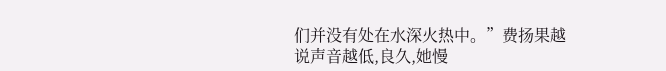们并没有处在水深火热中。”费扬果越说声音越低,良久,她慢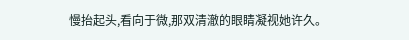慢抬起头,看向于微,那双清澈的眼睛凝视她许久。